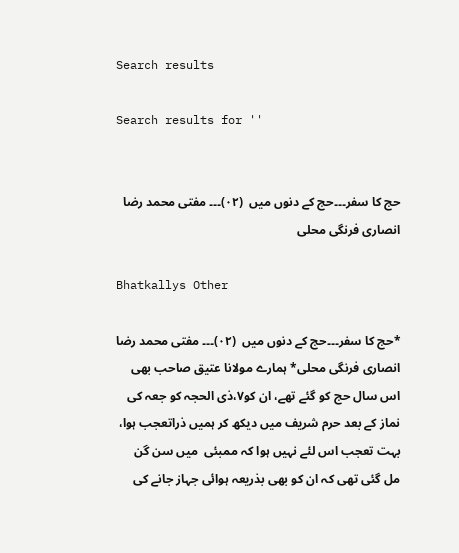Search results

Search results for ''


حج کا سفر۔۔۔حج کے دنوں میں  (۰۲)۔۔۔ مفتی محمد رضا انصاری فرنگی محلی

Bhatkallys Other

*حج کا سفر۔۔۔حج کے دنوں میں  (۰۲)۔۔۔ مفتی محمد رضا انصاری فرنگی محلی* ہمارے مولانا عتیق صاحب بھی اس سال حج کو گئے تھے، ان کو۷،ذی الحجہ کو جعہ کی نماز کے بعد حرم شریف میں دیکھ کر ہمیں ذراتعجب ہوا، بہت تعجب اس لئے نہیں ہوا کہ ممبئی  میں سن گن مل گئی تھی کہ ان کو بھی بذریعہ ہوائی جہاز جانے کی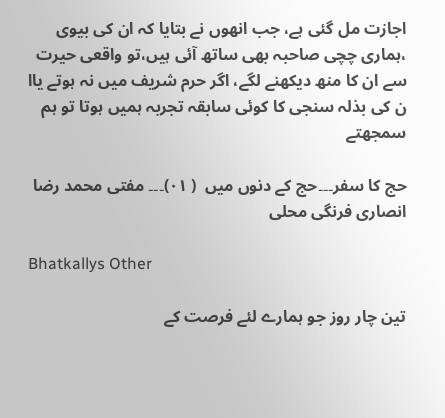اجازت مل گئی ہے، جب انھوں نے بتایا کہ ان کی بیوی ،ہماری چچی صاحبہ بھی ساتھ آئی ہیں،تو واقعی حیرت سے ان کا منھ دیکھنے لگے، اگر حرم شریف میں نہ ہوتے یاا ن کی بذلہ سنجی کا کوئی سابقہ تجربہ ہمیں ہوتا تو ہم سمجھتے

حج کا سفر۔۔۔حج کے دنوں میں  ( ۰۱)۔۔۔ مفتی محمد رضا انصاری فرنگی محلی

Bhatkallys Other

تین چار روز جو ہمارے لئے فرصت کے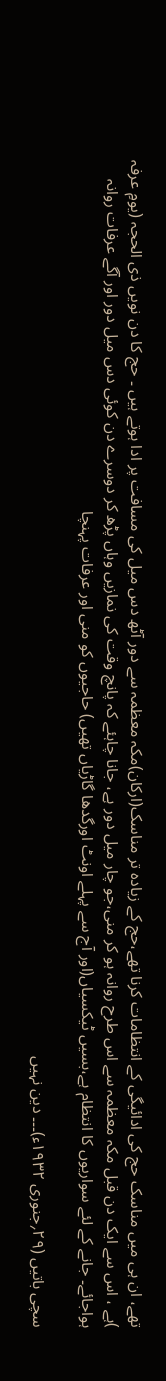تھے، ان ہی میں مناسک حج کی ادائیگی کے انتظامات کرنا تھے،حج کے زیادہ تر مناسک(ارکان)مکہ معظمہ سے دور آٹھ دس میل کی مسافت پر ادا ہوتے ہیں ۔ حج کا دن نویں ذی الحجہ (یومِ عرفہ )ہے ، اس سے ایک دن قبل مکہ معظمہ سے اس طرح روانہ ہو کر منی،جو چار میل دور ہے، جانا چاہئے کہ پانچ وقت کی نمازیں وہاں پڑھ کر دوسرے دن کوئی دس میل دور اور آگے عرفات روانہ ہواجائے۔ جانے کے لئے سواریوں کا انتظام ہے،بسیں ٹیکسیاں(اور آج سے پہلے اونٹ اورگدھا گاڑیاں تھیں) حاجیوں کو منی اور عرفات پہنچا

سچی باتیں (۲۹؍جنوری ۱۹۳۲ء)۔۔۔ دین نہیں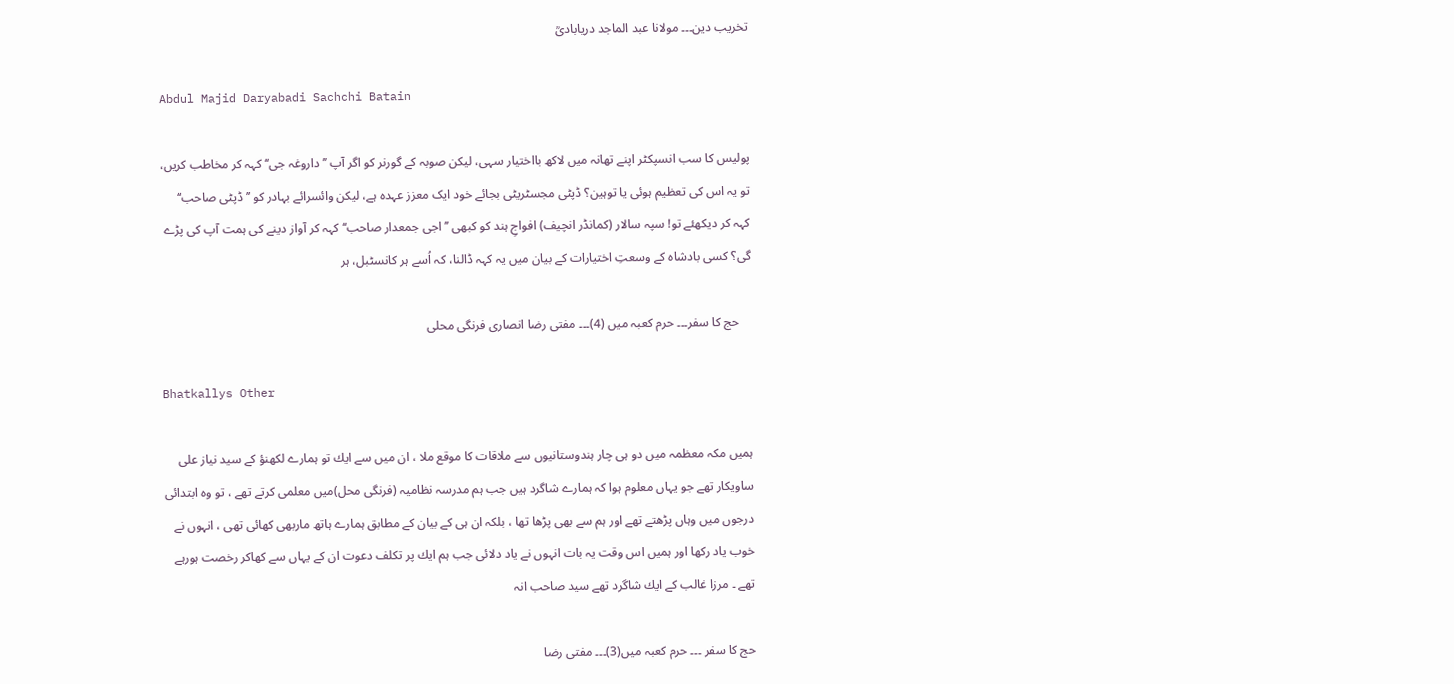تخریب دین۔۔۔ مولانا عبد الماجد دریابادیؒ

Abdul Majid Daryabadi Sachchi Batain

پولیس کا سب انسپکٹر اپنے تھانہ میں لاکھ بااختیار سہی، لیکن صوبہ کے گورنر کو اگر آپ ’’داروغہ جی‘‘ کہہ کر مخاطب کریں، تو یہ اس کی تعظیم ہوئی یا توہین؟ ڈپٹی مجسٹریٹی بجائے خود ایک معزز عہدہ ہے، لیکن وائسرائے بہادر کو ’’ڈپٹی صاحب‘‘ کہہ کر دیکھئے تو! سپہ سالار (کمانڈر انچیف) افواجِ ہند کو کبھی ’’اجی جمعدار صاحب‘‘ کہہ کر آواز دینے کی ہمت آپ کی پڑے گی؟ کسی بادشاہ کے وسعتِ اختیارات کے بیان میں یہ کہہ ڈالنا، کہ اُسے ہر کانسٹبل، ہر

    حج کا سفر۔۔۔ حرم کعبہ میں (4)۔۔۔ مفتی رضا انصاری فرنگی محلی

Bhatkallys Other

ہمیں مكہ معظمہ میں دو ہی چار ہندوستانیوں سے ملاقات كا موقع ملا ، ان میں سے ایك تو ہمارے لكھنؤ كے سید نیاز علی ساویكار تھے جو یہاں معلوم ہوا كہ ہمارے شاگرد ہیں جب ہم مدرسہ نظامیہ (فرنگی محل)میں معلمی كرتے تھے ، تو وہ ابتدائی درجوں میں وہاں پڑھتے تھے اور ہم سے بھی پڑھا تھا ، بلكہ ان ہی كے بیان كے مطابق ہمارے ہاتھ ماربھی كھائی تھی ، انہوں نے خوب یاد ركھا اور ہمیں اس وقت یہ بات انہوں نے یاد دلائی جب ہم ایك پر تكلف دعوت ان كے یہاں سے كھاكر رخصت ہورہے تھے ۔ مرزا غالب كے ایك شاگرد تھے سید صاحب انہ

حج کا سفر ۔۔۔ حرم کعبہ میں(3)۔۔۔ مفتی رضا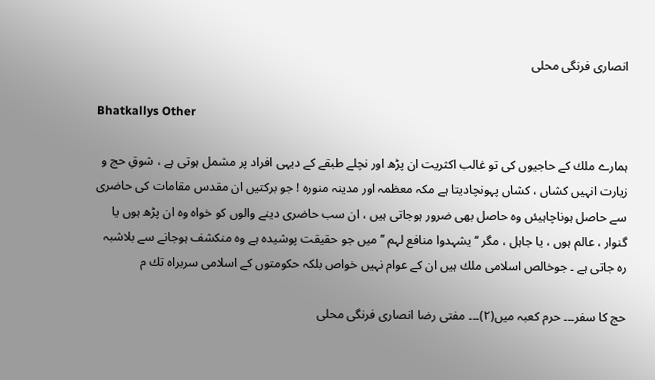انصاری فرنگی محلی

Bhatkallys Other

ہمارے ملك كے حاجیوں كی تو غالب اكثریت ان پڑھ اور نچلے طبقے كے دیہی افراد پر مشمل ہوتی ہے ، شوقِ حج و زیارت انہیں كشاں ، كشاں پہونچادیتا ہے مكہ معظمہ اور مدینہ منورہ ! جو بركتیں ان مقدس مقامات كی حاضری سے حاصل ہوناچاہیئں وہ حاصل بھی ضرور ہوجاتی ہیں ، ان سب حاضری دینے والوں كو خواہ وہ ان پڑھ ہوں یا گنوار ، عالم ہوں ، یا جاہل ، مگر ‘‘ یشہدوا منافع لہم ’’ میں جو حقیقت پوشیدہ ہے وہ منكشف ہوجانے سے بلاشبہ رہ جاتی ہے ۔ جوخالص اسلامی ملك ہیں ان كے عوام نہیں خواص بلكہ حكومتوں كے اسلامی سربراہ تك م

حج کا سفر۔۔۔ حرم کعبہ میں(۲)۔۔۔ مفتی رضا انصاری فرنگی محلی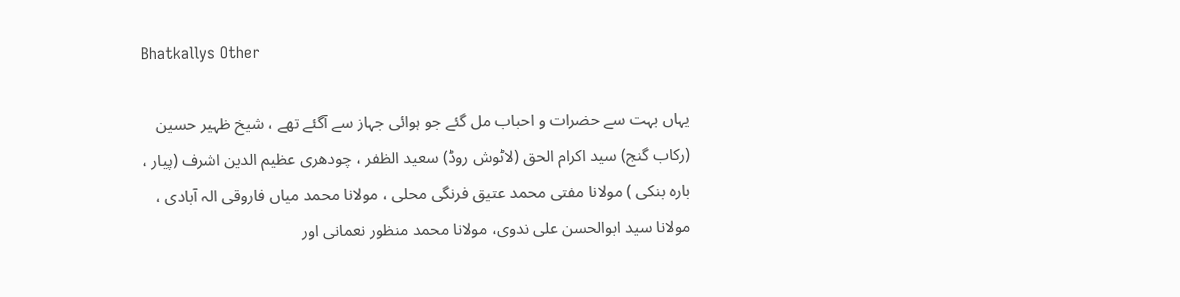Bhatkallys Other

یہاں بہت سے حضرات و احباب مل گئے جو ہوائی جہاز سے آگئے تھے ، شیخ ظہیر حسین (ركاب گنج) سید اكرام الحق (لاٹوش روڈ) سعید الظفر ، چودھری عظیم الدین اشرف (پیار ، بارہ بنكی ) مولانا مفتی محمد عتیق فرنگی محلی ، مولانا محمد میاں فاروقی الہ آبادی ، مولانا سید ابوالحسن علی ندوی، مولانا محمد منظور نعمانی اور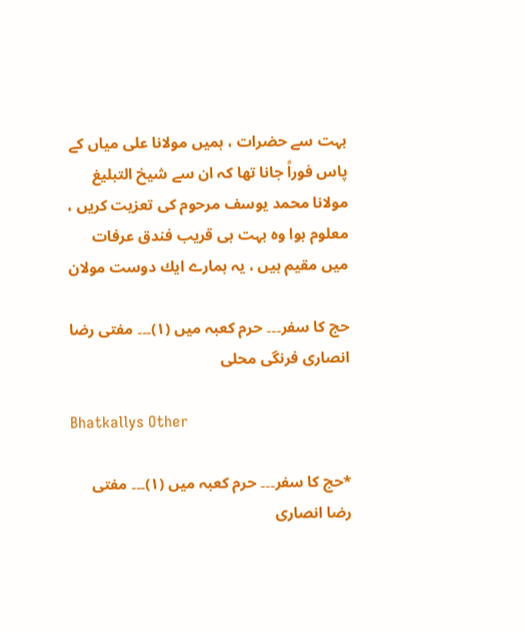بہت سے حضرات ، ہمیں مولانا علی میاں كے پاس فوراً جانا تھا كہ ان سے شیخ التبلیغ مولانا محمد یوسف مرحوم كی تعزیت كریں ، معلوم ہوا وہ بہت ہی قریب فندق عرفات میں مقیم ہیں ، یہ ہمارے ایك دوست مولان

حج کا سفر۔۔۔ حرم کعبہ میں (۱)۔۔۔ مفتی رضا انصاری فرنگی محلی

Bhatkallys Other

*حج کا سفر۔۔۔ حرم کعبہ میں (۱)۔۔۔ مفتی رضا انصاری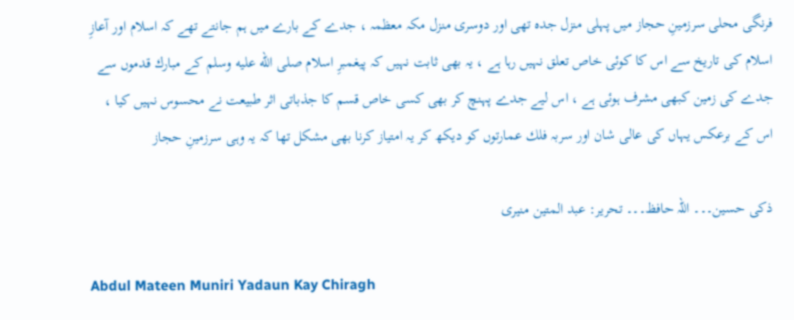فرنگی محلی سرزمینِ حجاز میں پہلی منزل جدہ تھی اور دوسری منزل مكہ معظمہ ، جدے كے بارے میں ہم جانتے تھے كہ اسلام اور آعازِ اسلام كی تاریخ سے اس كا كوئی خاص تعلق نہیں رہا ہے ، یہ بھی ثابت نہیں كہ پیغمبرِ اسلام صلى الله عليه وسلم كے مبارك قدموں سے جدے كی زمین كبھی مشرف ہوئی ہے ، اس لیے جدے پہنچ كر بھی كسی خاص قسم كا جذباتی اثر طبیعت نے محسوس نہیں كیا ، اس كے برعكس یہاں كی عالی شان اور سربہ فلك عمارتوں كو دیكھ كر یہ امتیاز كرنا بھی مشكل تھا كہ یہ وہی سرزمینِ حجاز

ذکی حسین۔۔۔ اللہ حافظ۔۔۔ تحریر: عبد المتین منیری

Abdul Mateen Muniri Yadaun Kay Chiragh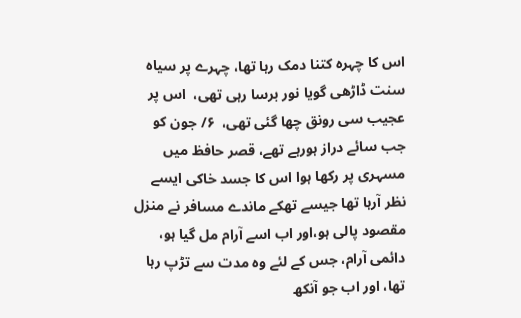اس کا چہرہ کتنا دمک رہا تھا، چہرے پر سیاہ سنت ڈاڑھی گویا نور برسا رہی تھی،  اس پر عجیب سی رونق چھا گئی تھی،  ۶/ جون کو جب سائے دراز ہورہے تھے، قصر حافظ میں مسہری پر رکھا ہوا اس کا جسد خاکی ایسے نظر آرہا تھا جیسے تھکے ماندے مسافر نے منزل مقصود پالی ہو،اور اب اسے آرام مل گیا ہو، دائمی آرام، جس کے لئے وہ مدت سے تڑپ رہا تھا، اور اب جو آنکھ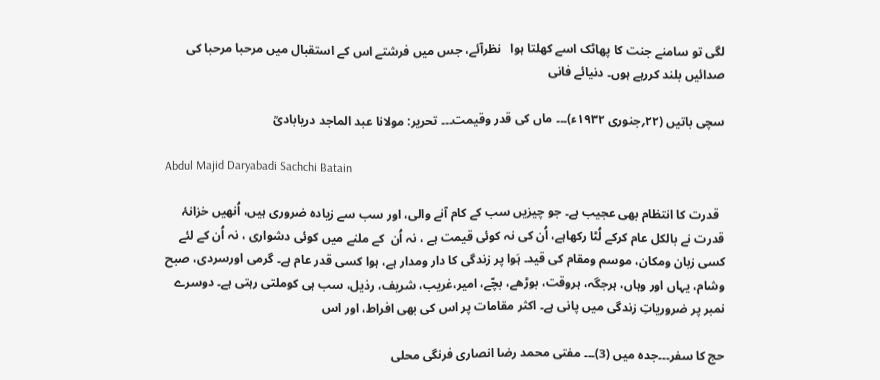لگی تو سامنے جنت کا پھاٹک اسے کھلتا ہوا   نظرآئے، جس میں فرشتے اس کے استقبال میں مرحبا مرحبا کی صدائیں بلند کررہے ہوں۔ دنیائے فانی

سچی باتیں (۲۲؍جنوری ۱۹۳۲ء)۔۔۔ ماں کی قدر وقیمت۔۔۔ تحریر: مولانا عبد الماجد دریابادیؒ

Abdul Majid Daryabadi Sachchi Batain

  قدرت کا انتظام بھی عجیب ہے۔ جو چیزیں سب کے کام آنے والی، اور سب سے زیادہ ضروری ہیں، اُنھیں خزانۂ قدرت نے بالکل عام کرکے لُٹا رکھاہے، اُن کی نہ کوئی قیمت ہے ، نہ اُن  کے ملنے میں کوئی دشواری ، نہ اُن کے لئے کسی زبان ومکان، موسم ومقام کی قید۔ ہَوا پر زندگی کا دار ومدار ہے، ہوا کسی قدر عام ہے۔ گرمی اورسردی، صبح وشام، یہاں اور وہاں، ہرجگہ، ہروقت، بوڑھے، بچّے، امیر،غریب، شریف، رذیل، سب ہی کوملتی رہتی ہے۔ دوسرے نمبر پر ضروریاتِ زندگی میں پانی ہے۔ اکثر مقامات پر اس کی بھی افراط، اور اس

حج کا سفر۔۔۔جدہ میں (3)۔۔۔ مفتی محمد رضا انصاری فرنگی محلی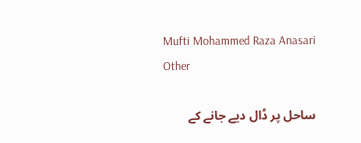Mufti Mohammed Raza Anasari Other

ساحل پر ڈال دیے جانے كے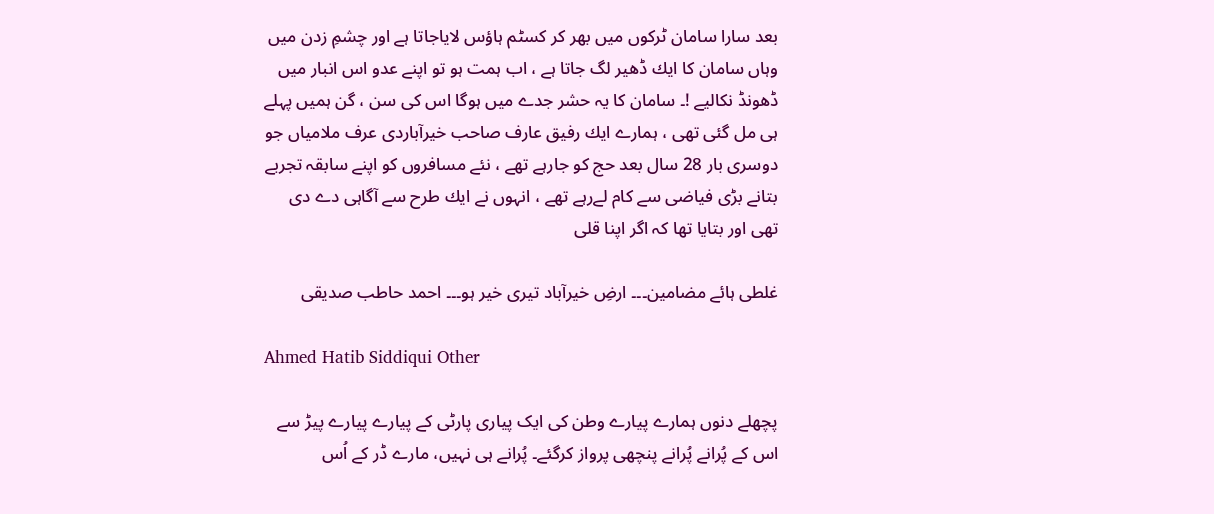بعد سارا سامان ٹركوں میں بھر كر كسٹم ہاؤس لایاجاتا ہے اور چشمِ زدن میں وہاں سامان كا ایك ڈھیر لگ جاتا ہے ، اب ہمت ہو تو اپنے عدو اس انبار میں ڈھونڈ نكالیے !۔ سامان كا یہ حشر جدے میں ہوگا اس كی سن ، گن ہمیں پہلے ہی مل گئی تھی ، ہمارے ایك رفیق عارف صاحب خیرآباردی عرف ملامیاں جو دوسری بار 28 سال بعد حج كو جارہے تھے ، نئے مسافروں كو اپنے سابقہ تجربے بتانے بڑی فیاضی سے كام لےرہے تھے ، انہوں نے ایك طرح سے آگاہی دے دی تھی اور بتایا تھا كہ اگر اپنا قلی

غلطی ہائے مضامین۔۔۔ ارضِ خیرآباد تیری خیر ہو۔۔۔ احمد حاطب صدیقی

Ahmed Hatib Siddiqui Other

پچھلے دنوں ہمارے پیارے وطن کی ایک پیاری پارٹی کے پیارے پیارے پیڑ سے اس کے پُرانے پُرانے پنچھی پرواز کرگئے۔ پُرانے ہی نہیں، مارے ڈر کے اُس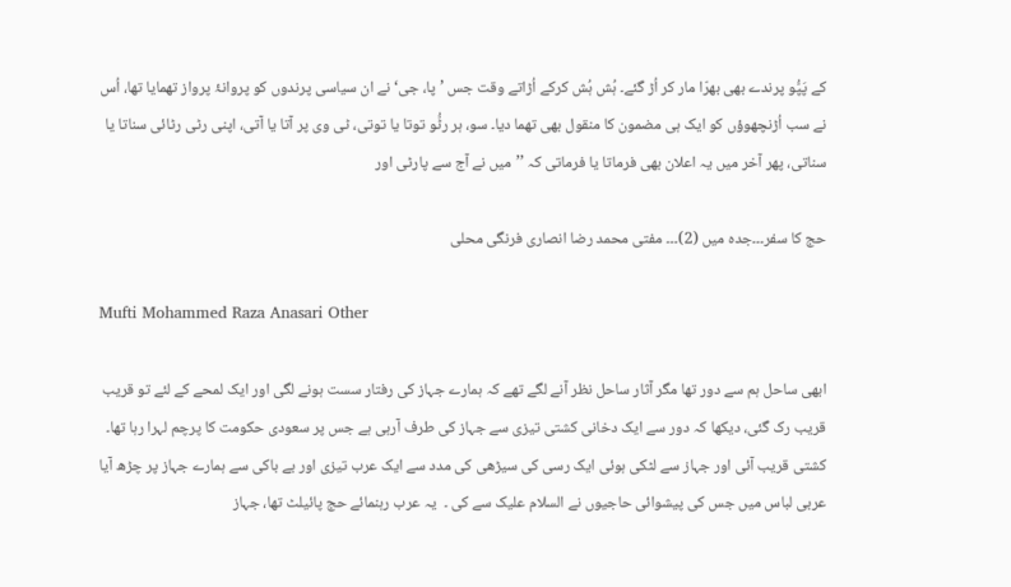کے پَپُّو پرندے بھی بھرّا مار کر اُڑ گئے۔ ہُش ہُش کرکے اُڑاتے وقت جس ’پا، جی‘ نے ان سیاسی پرندوں کو پروانۂ پرواز تھمایا تھا، اُس نے سب اُڑنچھوؤں کو ایک ہی مضمون کا منقول بھی تھما دیا۔ سو، ہر رٹُّو توتا یا توتی، ٹی وی پر آتا یا آتی، اپنی رٹی رٹائی سناتا یا سناتی، پھر آخر میں یہ اعلان بھی فرماتا یا فرماتی کہ ’’میں نے آج سے پارٹی اور

حج کا سفر۔۔۔جدہ میں (2)۔۔۔ مفتی محمد رضا انصاری فرنگی محلی

Mufti Mohammed Raza Anasari Other

ابھی ساحل ہم سے دور تھا مگر آثار ساحل نظر آنے لگے تھے کہ ہمارے جہاز کی رفتار سست ہونے لگی اور ایک لمحے کے لئے تو قریب قریب رک گئی، دیکھا کہ دور سے ایک دخانی کشتی تیزی سے جہاز کی طرف آرہی ہے جس پر سعودی حکومت کا پرچم لہرا رہا تھا۔ کشتی قریب آئی اور جہاز سے لٹکی ہوئی ایک رسی کی سیڑھی کی مدد سے ایک عرب تیزی اور بے باکی سے ہمارے جہاز پر چڑھ آیا عربی لباس میں جس کی پیشوائی حاجیوں نے السلام علیک سے کی ۔  یہ عرب رہنمائے حج پائیلٹ تھا، جہاز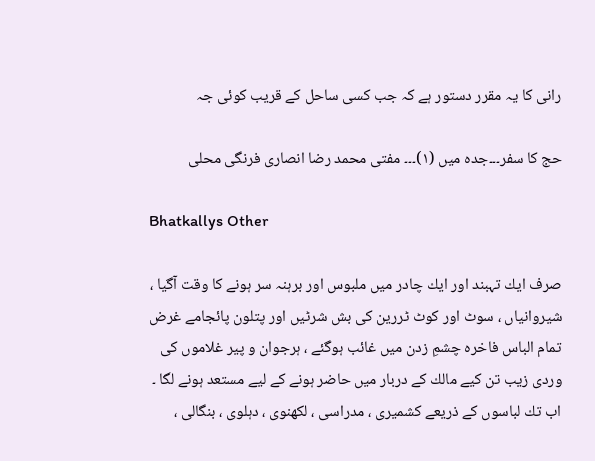رانی کا یہ مقرر دستور ہے کہ جب کسی ساحل کے قریب کوئی جہ

حج کا سفر۔۔۔جدہ میں (۱)۔۔۔ مفتی محمد رضا انصاری فرنگی محلی

Bhatkallys Other

صرف ایك تہبند اور ایك چادر میں ملبوس اور برہنہ سر ہونے كا وقت آگیا ، شیروانیاں ، سوٹ اور كوٹ ٹررین كی بش شرٹیں اور پتلون پائجامے غرض تمام الباس فاخرہ چشمِ زدن میں غائب ہوگئے ، ہرجوان و پیر غلاموں كی وردی زیب تن كیے مالك كے دربار میں حاضر ہونے كے لیے مستعد ہونے لگا ۔ اب تك لباسوں كے ذریعے كشمیری ، مدراسی ، لكھنوی ، دہلوی ، بنگالی ،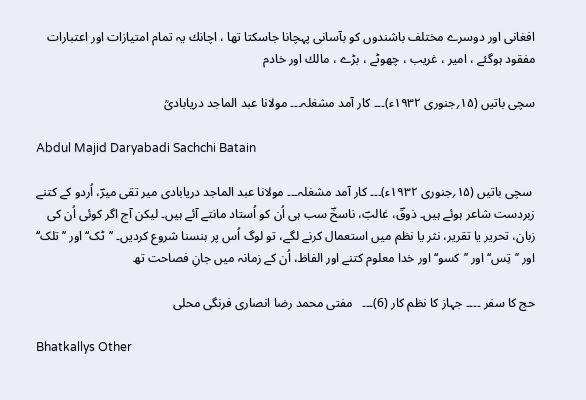افغانی اور دوسرے مختلف باشندوں كو بآسانی پہچانا جاسكتا تھا ، اچانك یہ تمام امتیازات اور اعتبارات مفقود ہوگئے ، امیر ، غریب ، چھوٹے ، بڑے ، مالك اور خادم

سچی باتیں (۱۵؍جنوری ۱۹۳۲ء)۔۔۔ کار آمد مشغلہ۔۔۔ مولانا عبد الماجد دریابادیؒ

Abdul Majid Daryabadi Sachchi Batain

 سچی باتیں (۱۵؍جنوری ۱۹۳۲ء)۔۔۔ کار آمد مشغلہ۔۔۔ مولانا عبد الماجد دریابادی میر تقی میرؔ، اُردو کے کتنے زبردست شاعر ہوئے ہیں۔ ذوقؔ، غالبؔ، ناسخؔ سب ہی اُن کو اُستاد مانتے آئے ہیں۔ لیکن آج اگر کوئی اُن کی زبان، تحریر یا تقریر، نثر یا نظم میں استعمال کرنے لگے، تو لوگ اُس پر ہنسنا شروع کردیں۔ ’’ٹک‘‘ اور ’’تلک‘‘ اور ’’تِس‘‘ اور ’’کسو‘‘ اور خدا معلوم کتنے اور الفاظ، اُن کے زمانہ میں جانِ فصاحت تھ

حج کا سفر ۔۔۔۔ جہاز کا نظم کار (6)۔۔۔   مفتی محمد رضا انصاری فرنگی محلی

Bhatkallys Other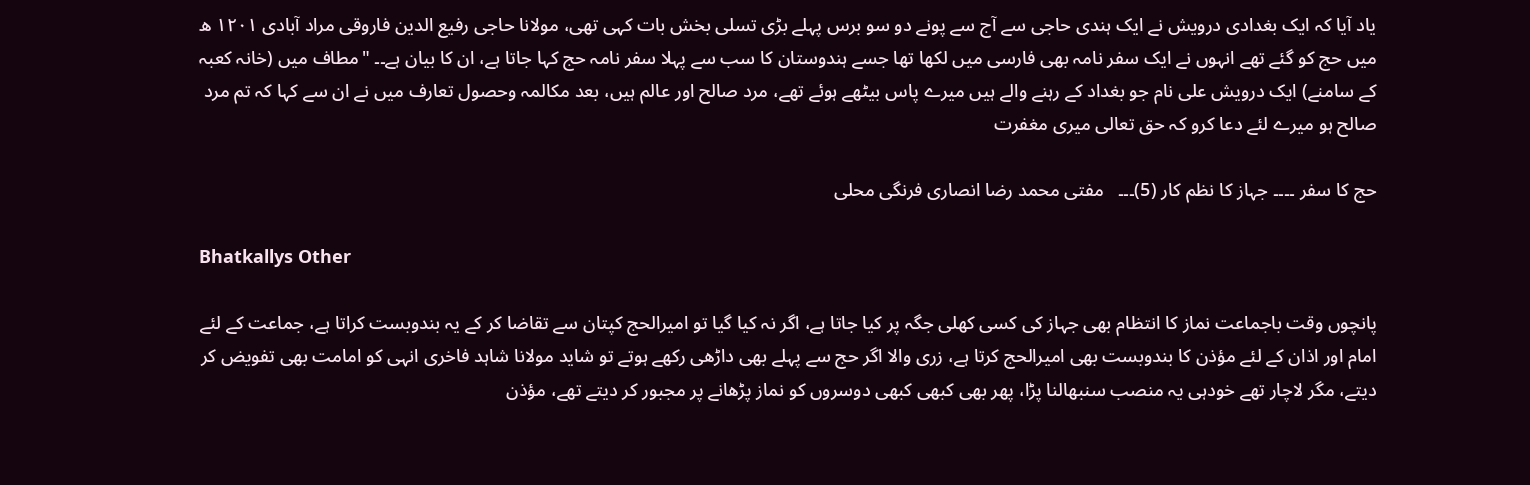یاد آیا کہ ایک بغدادی درویش نے ایک ہندی حاجی سے آج سے پونے دو سو برس پہلے بڑی تسلی بخش بات کہی تھی، مولانا حاجی رفیع الدین فاروقی مراد آبادی ۱۲۰۱ ھ میں حج کو گئے تھے انہوں نے ایک سفر نامہ بھی فارسی میں لکھا تھا جسے ہندوستان کا سب سے پہلا سفر نامہ حج کہا جاتا ہے، ان کا بیان ہے۔۔ "مطاف میں (خانہ کعبہ کے سامنے) ایک درویش علی نام جو بغداد کے رہنے والے ہیں میرے پاس بیٹھے ہوئے تھے، مرد صالح اور عالم ہیں، بعد مکالمہ وحصول تعارف میں نے ان سے کہا کہ تم مرد صالح ہو میرے لئے دعا کرو کہ حق تعالی میری مغفرت

حج کا سفر ۔۔۔۔ جہاز کا نظم کار (5)۔۔۔   مفتی محمد رضا انصاری فرنگی محلی

Bhatkallys Other

پانچوں وقت باجماعت نماز کا انتظام بھی جہاز کی کسی کھلی جگہ پر کیا جاتا ہے، اگر نہ کیا گیا تو امیرالحج کپتان سے تقاضا کر کے یہ بندوبست کراتا ہے، جماعت کے لئے امام اور اذان کے لئے مؤذن کا بندوبست بھی امیرالحج کرتا ہے، زری والا اگر حج سے پہلے بھی داڑھی رکھے ہوتے تو شاید مولانا شاہد فاخری انہی کو امامت بھی تفویض کر دیتے، مگر لاچار تھے خودہی یہ منصب سنبھالنا پڑا، پھر بھی کبھی کبھی دوسروں کو نماز پڑھانے پر مجبور کر دیتے تھے، مؤذن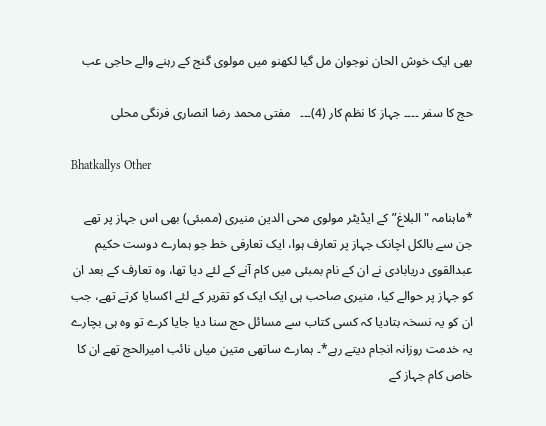بھی ایک خوش الحان نوجوان مل گیا لکھنو میں مولوی گنج کے رہنے والے حاجی عب

حج کا سفر ۔۔۔۔ جہاز کا نظم کار (4)۔۔۔   مفتی محمد رضا انصاری فرنگی محلی

Bhatkallys Other

*ماہنامہ "البلاغ” کے ایڈیٹر مولوی محی الدین منیری (ممبئی) بھی اس جہاز پر تھے جن سے بالکل اچانک جہاز پر تعارف ہوا، ایک تعارفی خط جو ہمارے دوست حکیم عبدالقوی دریابادی نے ان کے نام بمبئی میں کام آنے کے لئے دیا تھا، وہ تعارف کے بعد ان کو جہاز پر حوالے کیا، منیری صاحب ہی ایک ایک کو تقریر کے لئے اکسایا کرتے تھے، جب ان کو یہ نسخہ بتادیا کہ کسی کتاب سے مسائل حج سنا دیا جایا کرے تو وہ ہی بچارے یہ خدمت روزانہ انجام دیتے رہے*۔ ہمارے ساتھی متین میاں نائب امیرالحج تھے ان کا خاص کام جہاز کے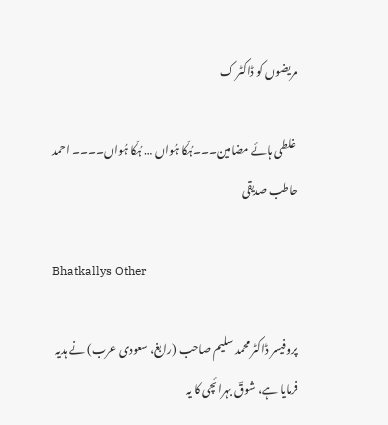مریضوں کو ڈاکٹر ک

 غلطی ہائے مضامین۔۔۔ہُکّا ہُواں … ہُکّا ہُواں۔۔۔۔ احمد حاطب صدیقی

Bhatkallys Other

پروفیسر ڈاکٹر محمد سلیم صاحب (رابغ، سعودی عرب) نے ہدیہ فرمایا ہے، شوقؔ بہرائچی کا یہ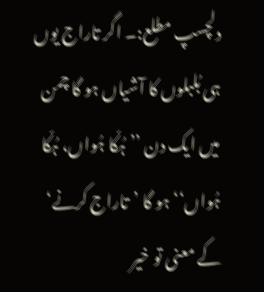دلچسپ مطلع:۔ اگر تاراج یوں ہی بُلبلوں کا آشیاں ہو گا چمن میں ایک دن ’’ہُکّا ہُواں، ہُکّا ہُواں‘‘ ہو گا ’تاراج کرنے‘ کے معنی تو خیر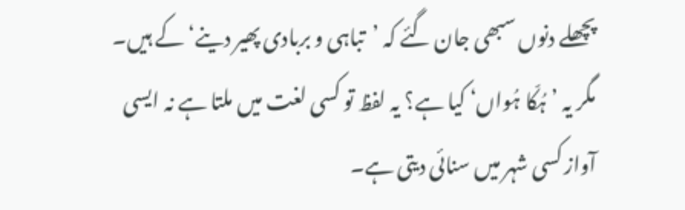پچھلے دنوں سبھی جان گئے کہ ’تباہی و بربادی پھیر دینے‘ کے ہیں۔ مگر یہ ’ہُکّا ہُواں‘ کیا ہے؟ یہ لفظ تو کسی لغت میں ملتا ہے نہ ایسی آواز کسی شہر میں سنائی دیتی ہے۔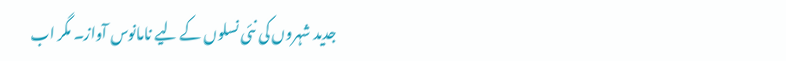جدید شہروں کی نئی نسلوں کے لیے نامانوس آواز۔ مگر اب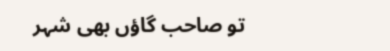تو صاحب گاؤں بھی شہر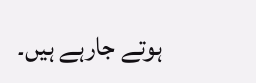ہوتے جارہے ہیں۔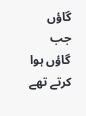گاؤں جب گاؤں ہوا کرتے تھے